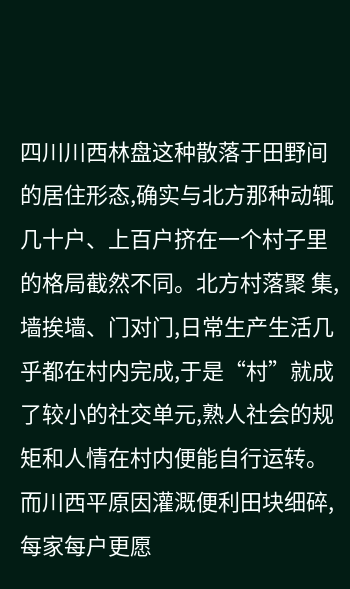四川川西林盘这种散落于田野间的居住形态,确实与北方那种动辄几十户、上百户挤在一个村子里的格局截然不同。北方村落聚 集,墙挨墙、门对门,日常生产生活几乎都在村内完成,于是“村”就成了较小的社交单元,熟人社会的规矩和人情在村内便能自行运转。而川西平原因灌溉便利田块细碎,每家每户更愿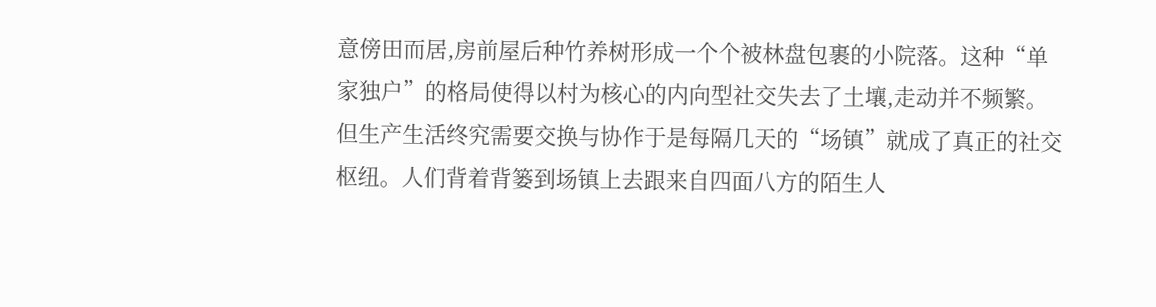意傍田而居,房前屋后种竹养树形成一个个被林盘包裹的小院落。这种“单家独户”的格局使得以村为核心的内向型社交失去了土壤,走动并不频繁。但生产生活终究需要交换与协作于是每隔几天的“场镇”就成了真正的社交枢纽。人们背着背篓到场镇上去跟来自四面八方的陌生人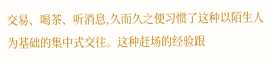交易、喝茶、听消息,久而久之便习惯了这种以陌生人为基础的集中式交往。这种赶场的经验跟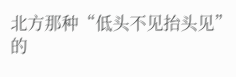北方那种“低头不见抬头见”的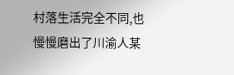村落生活完全不同,也慢慢磨出了川渝人某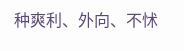种爽利、外向、不怵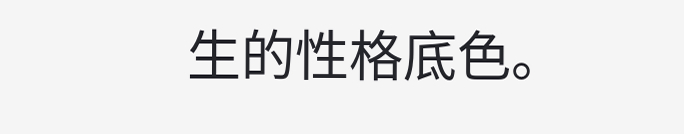生的性格底色。